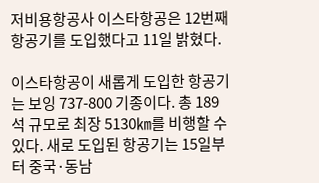저비용항공사 이스타항공은 12번째 항공기를 도입했다고 11일 밝혔다.

이스타항공이 새롭게 도입한 항공기는 보잉 737-800 기종이다. 총 189석 규모로 최장 5130㎞를 비행할 수 있다. 새로 도입된 항공기는 15일부터 중국·동남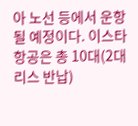아 노선 등에서 운항될 예정이다. 이스타항공은 총 10대(2대 리스 반납)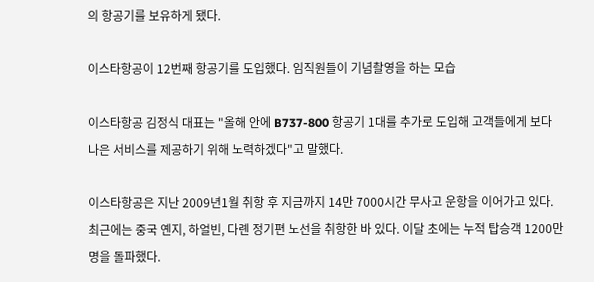의 항공기를 보유하게 됐다.

이스타항공이 12번째 항공기를 도입했다. 임직원들이 기념촬영을 하는 모습

이스타항공 김정식 대표는 "올해 안에 B737-800 항공기 1대를 추가로 도입해 고객들에게 보다 나은 서비스를 제공하기 위해 노력하겠다"고 말했다.

이스타항공은 지난 2009년1월 취항 후 지금까지 14만 7000시간 무사고 운항을 이어가고 있다. 최근에는 중국 옌지, 하얼빈, 다롄 정기편 노선을 취항한 바 있다. 이달 초에는 누적 탑승객 1200만명을 돌파했다.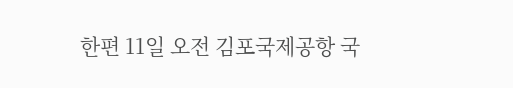한편 11일 오전 김포국제공항 국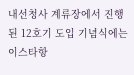내선청사 계류장에서 진행된 12호기 도입 기념식에는 이스타항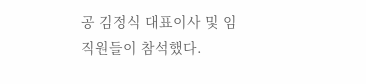공 김정식 대표이사 및 임직원들이 참석했다.